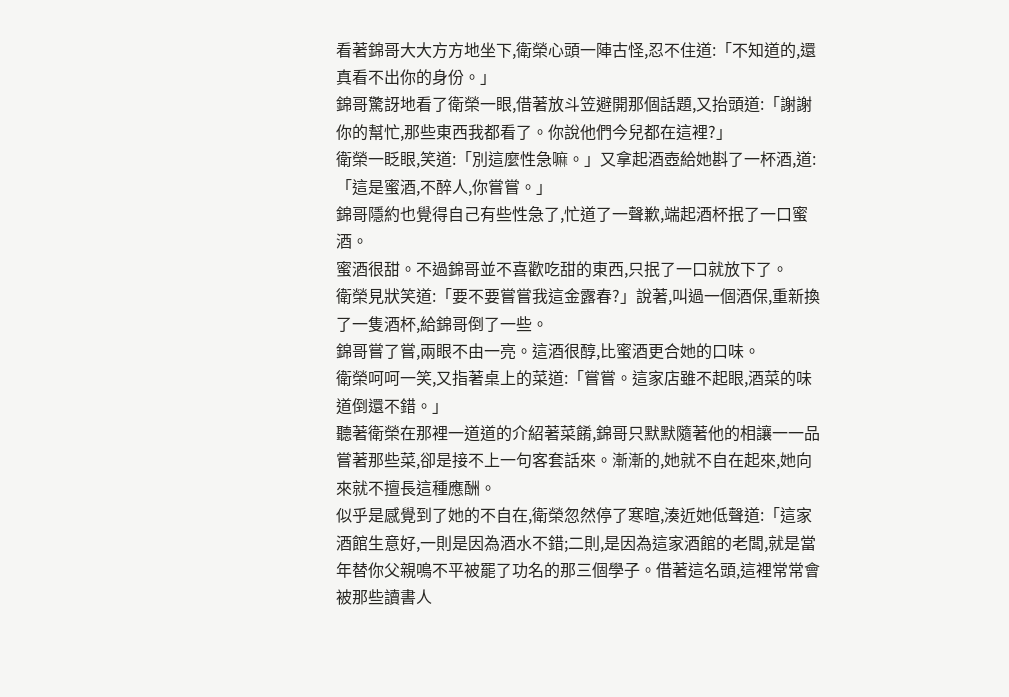看著錦哥大大方方地坐下,衛榮心頭一陣古怪,忍不住道:「不知道的,還真看不出你的身份。」
錦哥驚訝地看了衛榮一眼,借著放斗笠避開那個話題,又抬頭道:「謝謝你的幫忙,那些東西我都看了。你說他們今兒都在這裡?」
衛榮一眨眼,笑道:「別這麼性急嘛。」又拿起酒壺給她斟了一杯酒,道:「這是蜜酒,不醉人,你嘗嘗。」
錦哥隱約也覺得自己有些性急了,忙道了一聲歉,端起酒杯抿了一口蜜酒。
蜜酒很甜。不過錦哥並不喜歡吃甜的東西,只抿了一口就放下了。
衛榮見狀笑道:「要不要嘗嘗我這金露春?」說著,叫過一個酒保,重新換了一隻酒杯,給錦哥倒了一些。
錦哥嘗了嘗,兩眼不由一亮。這酒很醇,比蜜酒更合她的口味。
衛榮呵呵一笑,又指著桌上的菜道:「嘗嘗。這家店雖不起眼,酒菜的味道倒還不錯。」
聽著衛榮在那裡一道道的介紹著菜餚,錦哥只默默隨著他的相讓一一品嘗著那些菜,卻是接不上一句客套話來。漸漸的,她就不自在起來,她向來就不擅長這種應酬。
似乎是感覺到了她的不自在,衛榮忽然停了寒暄,湊近她低聲道:「這家酒館生意好,一則是因為酒水不錯;二則,是因為這家酒館的老闆,就是當年替你父親鳴不平被罷了功名的那三個學子。借著這名頭,這裡常常會被那些讀書人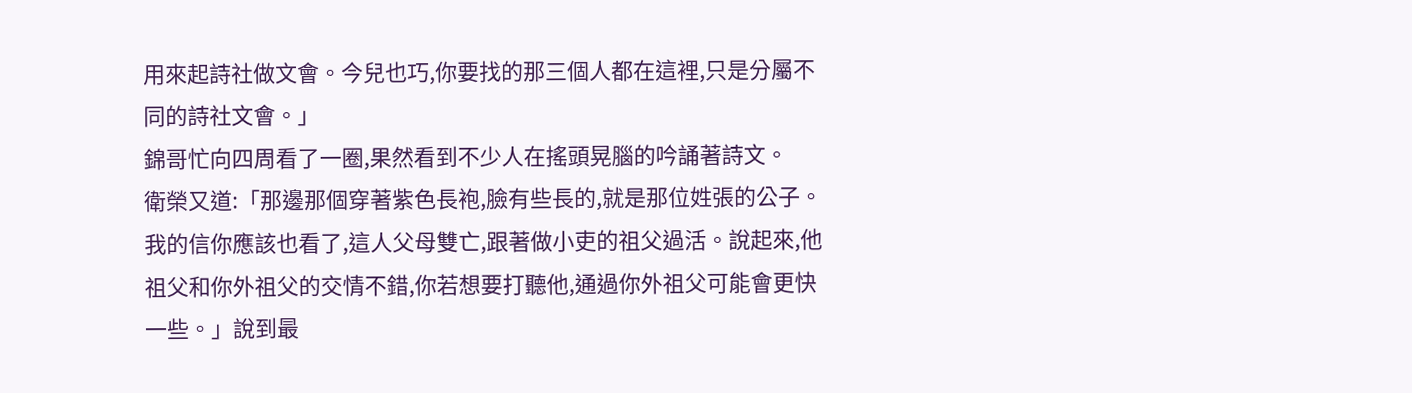用來起詩社做文會。今兒也巧,你要找的那三個人都在這裡,只是分屬不同的詩社文會。」
錦哥忙向四周看了一圈,果然看到不少人在搖頭晃腦的吟誦著詩文。
衛榮又道:「那邊那個穿著紫色長袍,臉有些長的,就是那位姓張的公子。我的信你應該也看了,這人父母雙亡,跟著做小吏的祖父過活。說起來,他祖父和你外祖父的交情不錯,你若想要打聽他,通過你外祖父可能會更快一些。」說到最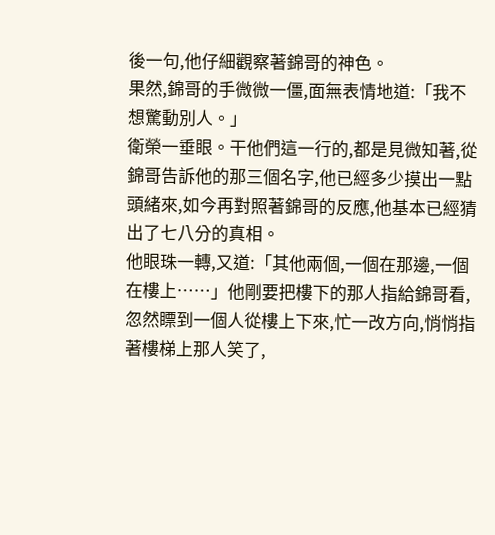後一句,他仔細觀察著錦哥的神色。
果然,錦哥的手微微一僵,面無表情地道:「我不想驚動別人。」
衛榮一垂眼。干他們這一行的,都是見微知著,從錦哥告訴他的那三個名字,他已經多少摸出一點頭緒來,如今再對照著錦哥的反應,他基本已經猜出了七八分的真相。
他眼珠一轉,又道:「其他兩個,一個在那邊,一個在樓上……」他剛要把樓下的那人指給錦哥看,忽然瞟到一個人從樓上下來,忙一改方向,悄悄指著樓梯上那人笑了,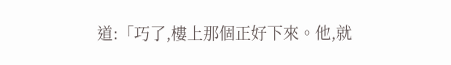道:「巧了,樓上那個正好下來。他,就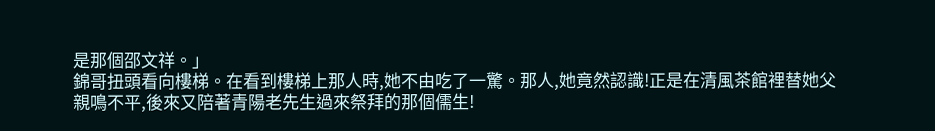是那個邵文祥。」
錦哥扭頭看向樓梯。在看到樓梯上那人時,她不由吃了一驚。那人,她竟然認識!正是在清風茶館裡替她父親鳴不平,後來又陪著青陽老先生過來祭拜的那個儒生!